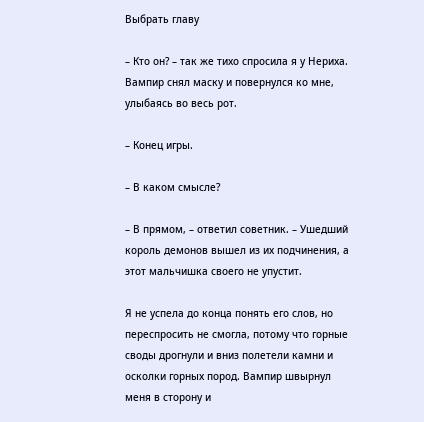Выбрать главу

– Кто он? – так же тихо спросила я у Нериха. Вампир снял маску и повернулся ко мне, улыбаясь во весь рот.

– Конец игры.

– В каком смысле?

– В прямом, – ответил советник. – Ушедший король демонов вышел из их подчинения, а этот мальчишка своего не упустит.

Я не успела до конца понять его слов, но переспросить не смогла, потому что горные своды дрогнули и вниз полетели камни и осколки горных пород. Вампир швырнул меня в сторону и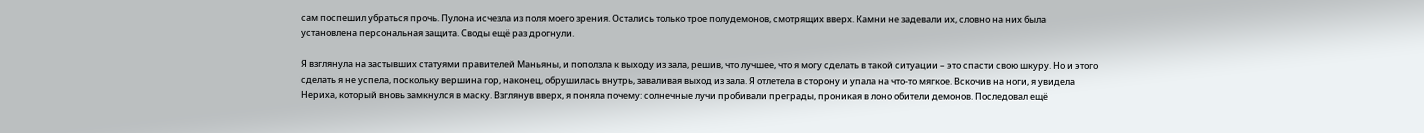сам поспешил убраться прочь. Пулона исчезла из поля моего зрения. Остались только трое полудемонов, смотрящих вверх. Камни не задевали их, словно на них была установлена персональная защита. Своды ещё раз дрогнули.

Я взглянула на застывших статуями правителей Маньяны, и поползла к выходу из зала, решив, что лучшее, что я могу сделать в такой ситуации – это спасти свою шкуру. Но и этого сделать я не успела, поскольку вершина гор, наконец, обрушилась внутрь, заваливая выход из зала. Я отлетела в сторону и упала на что-то мягкое. Вскочив на ноги, я увидела Нериха, который вновь замкнулся в маску. Взглянув вверх, я поняла почему: солнечные лучи пробивали преграды, проникая в лоно обители демонов. Последовал ещё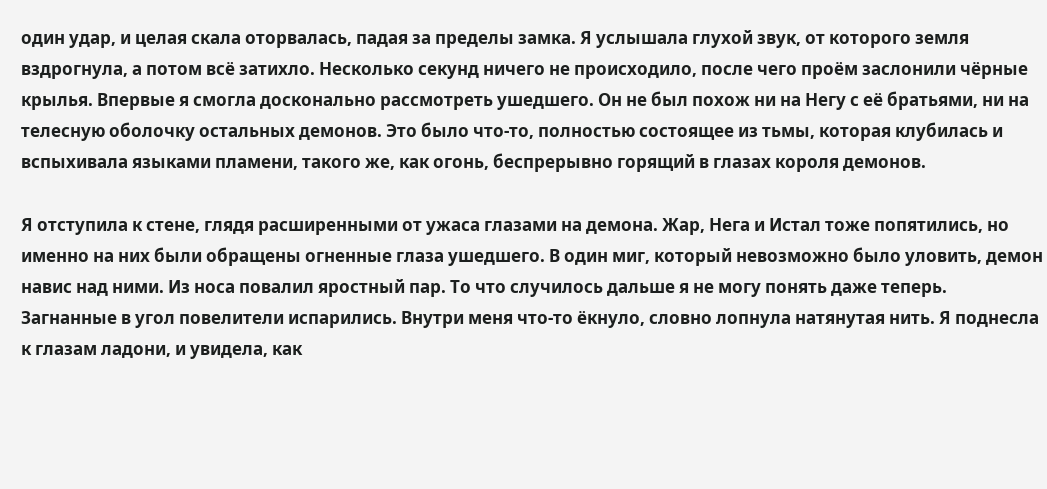один удар, и целая скала оторвалась, падая за пределы замка. Я услышала глухой звук, от которого земля вздрогнула, а потом всё затихло. Несколько секунд ничего не происходило, после чего проём заслонили чёрные крылья. Впервые я смогла досконально рассмотреть ушедшего. Он не был похож ни на Негу с её братьями, ни на телесную оболочку остальных демонов. Это было что-то, полностью состоящее из тьмы, которая клубилась и вспыхивала языками пламени, такого же, как огонь, беспрерывно горящий в глазах короля демонов.

Я отступила к стене, глядя расширенными от ужаса глазами на демона. Жар, Нега и Истал тоже попятились, но именно на них были обращены огненные глаза ушедшего. В один миг, который невозможно было уловить, демон навис над ними. Из носа повалил яростный пар. То что случилось дальше я не могу понять даже теперь. Загнанные в угол повелители испарились. Внутри меня что-то ёкнуло, словно лопнула натянутая нить. Я поднесла к глазам ладони, и увидела, как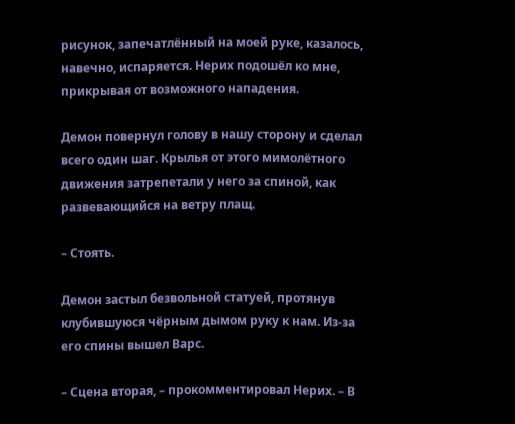рисунок, запечатлённый на моей руке, казалось, навечно, испаряется. Нерих подошёл ко мне, прикрывая от возможного нападения.

Демон повернул голову в нашу сторону и сделал всего один шаг. Крылья от этого мимолётного движения затрепетали у него за спиной, как развевающийся на ветру плащ.

– Стоять.

Демон застыл безвольной статуей, протянув клубившуюся чёрным дымом руку к нам. Из-за его спины вышел Варс.

– Сцена вторая, – прокомментировал Нерих. – В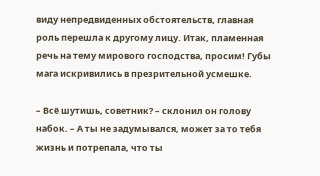виду непредвиденных обстоятельств, главная роль перешла к другому лицу. Итак, пламенная речь на тему мирового господства, просим! Губы мага искривились в презрительной усмешке.

– Всё шутишь, советник? – склонил он голову набок. – А ты не задумывался, может за то тебя жизнь и потрепала, что ты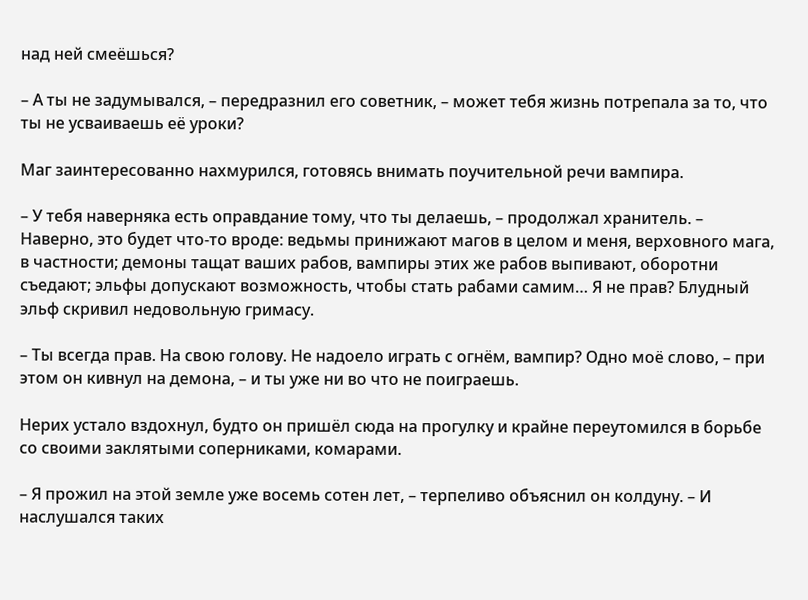над ней смеёшься?

– А ты не задумывался, – передразнил его советник, – может тебя жизнь потрепала за то, что ты не усваиваешь её уроки?

Маг заинтересованно нахмурился, готовясь внимать поучительной речи вампира.

– У тебя наверняка есть оправдание тому, что ты делаешь, – продолжал хранитель. – Наверно, это будет что-то вроде: ведьмы принижают магов в целом и меня, верховного мага, в частности; демоны тащат ваших рабов, вампиры этих же рабов выпивают, оборотни съедают; эльфы допускают возможность, чтобы стать рабами самим… Я не прав? Блудный эльф скривил недовольную гримасу.

– Ты всегда прав. На свою голову. Не надоело играть с огнём, вампир? Одно моё слово, – при этом он кивнул на демона, – и ты уже ни во что не поиграешь.

Нерих устало вздохнул, будто он пришёл сюда на прогулку и крайне переутомился в борьбе со своими заклятыми соперниками, комарами.

– Я прожил на этой земле уже восемь сотен лет, – терпеливо объяснил он колдуну. – И наслушался таких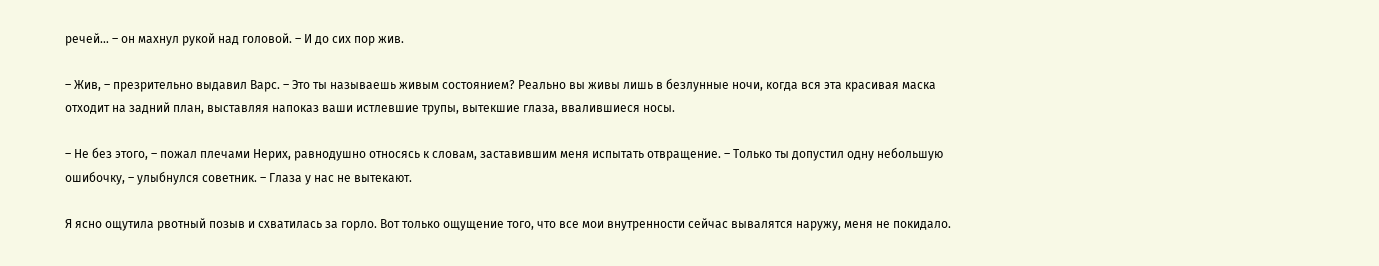речей… – он махнул рукой над головой. – И до сих пор жив.

– Жив, – презрительно выдавил Варс. – Это ты называешь живым состоянием? Реально вы живы лишь в безлунные ночи, когда вся эта красивая маска отходит на задний план, выставляя напоказ ваши истлевшие трупы, вытекшие глаза, ввалившиеся носы.

– Не без этого, – пожал плечами Нерих, равнодушно относясь к словам, заставившим меня испытать отвращение. – Только ты допустил одну небольшую ошибочку, – улыбнулся советник. – Глаза у нас не вытекают.

Я ясно ощутила рвотный позыв и схватилась за горло. Вот только ощущение того, что все мои внутренности сейчас вывалятся наружу, меня не покидало.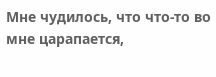Мне чудилось, что что-то во мне царапается,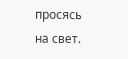просясь на свет.